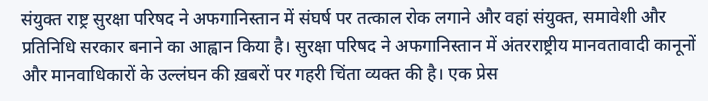संयुक्त राष्ट्र सुरक्षा परिषद ने अफगानिस्तान में संघर्ष पर तत्काल रोक लगाने और वहां संयुक्त, समावेशी और प्रतिनिधि सरकार बनाने का आह्वान किया है। सुरक्षा परिषद ने अफगानिस्तान में अंतरराष्ट्रीय मानवतावादी कानूनों और मानवाधिकारों के उल्लंघन की ख़बरों पर गहरी चिंता व्यक्त की है। एक प्रेस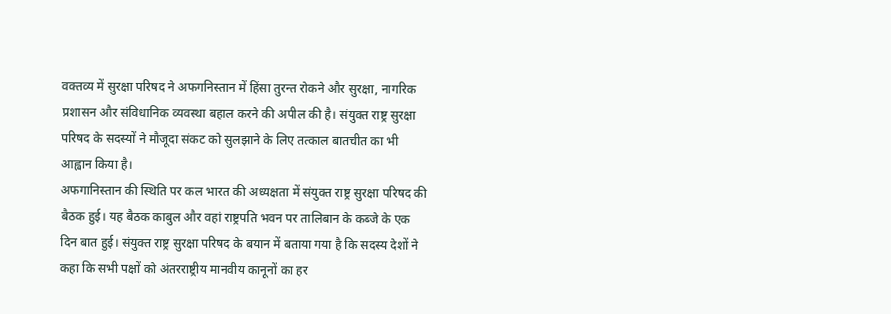वक्तव्य में सुरक्षा परिषद ने अफगनिस्तान में हिंसा तुरन्त रोकने और सुरक्षा, नागरिक प्रशासन और संविधानिक व्यवस्था बहाल करने की अपील की है। संयुक्त राष्ट्र सुरक्षा परिषद के सदस्यों ने मौजूदा संकट को सुलझाने के लिए तत्काल बातचीत का भी आह्वान किया है।
अफगानिस्तान की स्थिति पर कल भारत की अध्यक्षता में संयुक्त राष्ट्र सुरक्षा परिषद की बैठक हुई। यह बैठक काबुल और वहां राष्ट्रपति भवन पर तालिबान के कब्जे के एक दिन बात हुई। संयुक्त राष्ट्र सुरक्षा परिषद के बयान में बताया गया है कि सदस्य देशों ने कहा कि सभी पक्षों को अंतरराष्ट्रीय मानवीय कानूनों का हर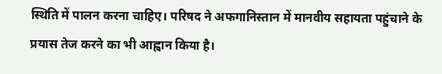स्थिति में पालन करना चाहिए। परिषद ने अफगानिस्तान में मानवीय सहायता पहुंचाने के प्रयास तेज करने का भी आह्वान किया है।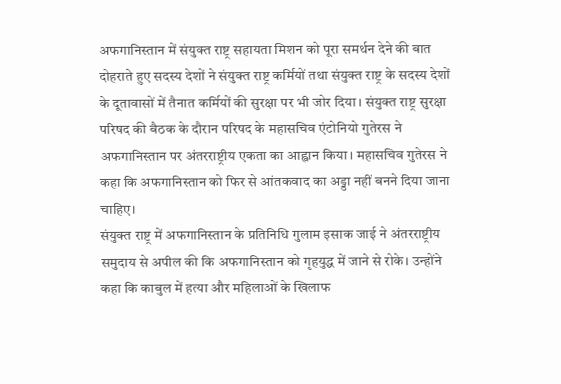अफगानिस्तान में संयुक्त राष्ट्र सहायता मिशन को पूरा समर्थन देने की बात दोहराते हुए सदस्य देशों ने संयुक्त राष्ट्र कर्मियों तथा संयुक्त राष्ट्र के सदस्य देशों के दूतावासों में तैनात कर्मियों की सुरक्षा पर भी जोर दिया। संयुक्त राष्ट्र सुरक्षा परिषद की बैठक के दौरान परिषद के महासचिव एंटोनियो गुतेरस ने अफगानिस्तान पर अंतरराष्ट्रीय एकता का आह्वान किया। महासचिव गुतेरस ने कहा कि अफगानिस्तान को फिर से आंतकवाद का अड्डा नहीं बनने दिया जाना चाहिए।
संयुक्त राष्ट्र में अफगानिस्तान के प्रतिनिधि गुलाम इसाक जाई ने अंतरराष्ट्रीय समुदाय से अपील की कि अफगानिस्तान को गृहयुद्ध में जाने से रोके। उन्होंने कहा कि काबुल में हत्या और महिलाओं के खिलाफ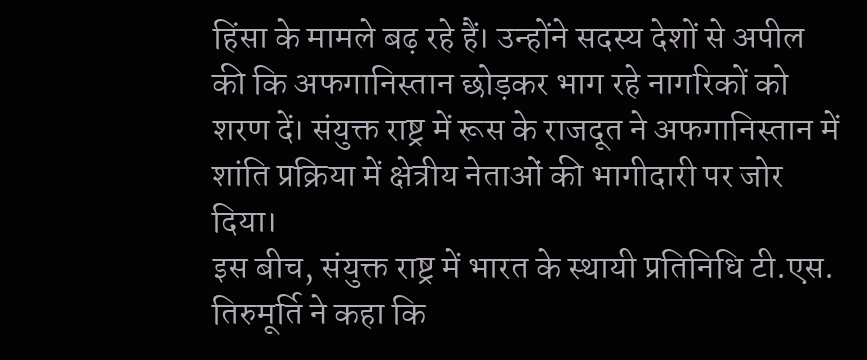हिंसा के मामले बढ़ रहे हैं। उन्होंने सदस्य देशों से अपील की कि अफगानिस्तान छोड़कर भाग रहे नागरिकों को शरण दें। संयुक्त राष्ट्र में रूस के राजदूत ने अफगानिस्तान में शांति प्रक्रिया में क्षेत्रीय नेताओं की भागीदारी पर जोर दिया।
इस बीच, संयुक्त राष्ट्र में भारत के स्थायी प्रतिनिधि टी.एस. तिरुमूर्ति ने कहा कि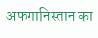अफगानिस्तान का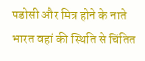पडोसी और मित्र होने के नाते भारत वहां की स्थिति से चिंतित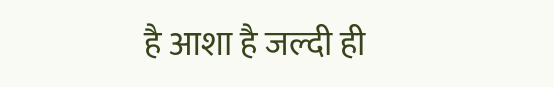है आशा है जल्दी ही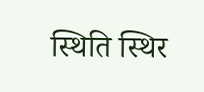स्थिति स्थिर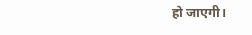हो जाएगी।